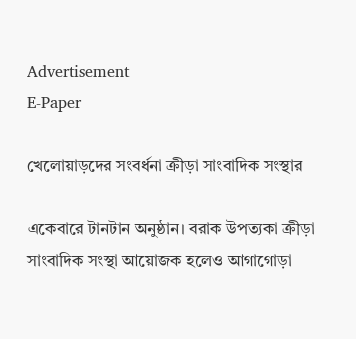Advertisement
E-Paper

খেলোয়াড়দের সংবর্ধনা ক্রীড়া সাংবাদিক সংস্থার

একেবারে টানটান অনুষ্ঠান। বরাক উপত্যকা ক্রীড়া সাংবাদিক সংস্থা আয়োজক হলেও আগাগোড়া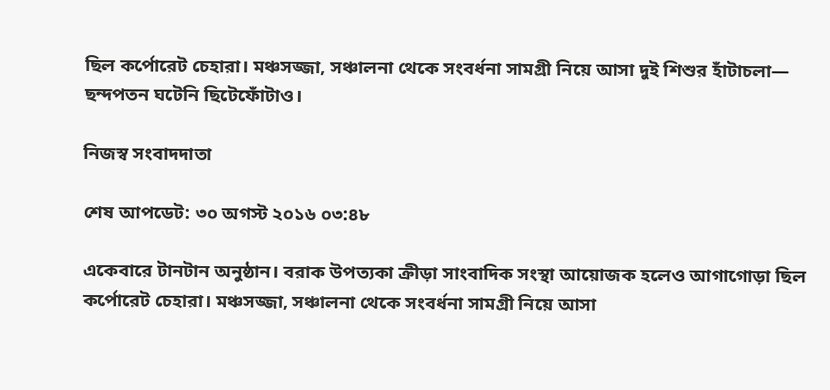ছিল কর্পোরেট চেহারা। মঞ্চসজ্জা, সঞ্চালনা থেকে সংবর্ধনা সামগ্রী নিয়ে আসা দুই শিশুর হাঁটাচলা— ছন্দপতন ঘটেনি ছিটেফোঁটাও।

নিজস্ব সংবাদদাতা

শেষ আপডেট: ৩০ অগস্ট ২০১৬ ০৩:৪৮

একেবারে টানটান অনুষ্ঠান। বরাক উপত্যকা ক্রীড়া সাংবাদিক সংস্থা আয়োজক হলেও আগাগোড়া ছিল কর্পোরেট চেহারা। মঞ্চসজ্জা, সঞ্চালনা থেকে সংবর্ধনা সামগ্রী নিয়ে আসা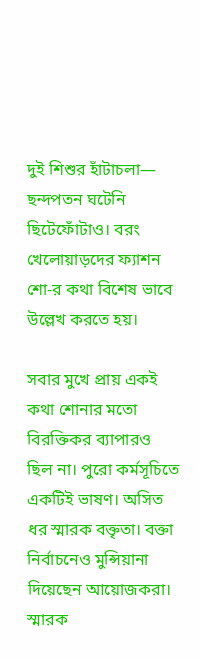দুই শিশুর হাঁটাচলা— ছন্দপতন ঘটেনি ছিটেফোঁটাও। বরং খেলোয়াড়দের ফ্যাশন শো-র কথা বিশেষ ভাবে উল্লেখ করতে হয়।

সবার মুখে প্রায় একই কথা শোনার মতো বিরক্তিকর ব্যাপারও ছিল না। পুরো কর্মসূচিতে একটিই ভাষণ। অসিত ধর স্মারক বক্তৃতা। বক্তা নির্বাচনেও মুন্সিয়ানা দিয়েছেন আয়োজকরা। স্মারক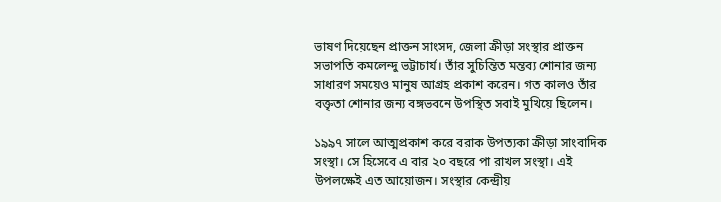ভাষণ দিয়েছেন প্রাক্তন সাংসদ, জেলা ক্রীড়া সংস্থার প্রাক্তন সভাপতি কমলেন্দু ভট্টাচার্য। তাঁর সুচিন্তিত মন্তব্য শোনার জন্য সাধারণ সময়েও মানুষ আগ্রহ প্রকাশ করেন। গত কালও তাঁর বক্তৃতা শোনার জন্য বঙ্গভবনে উপস্থিত সবাই মুখিয়ে ছিলেন।

১৯৯৭ সালে আত্মপ্রকাশ করে বরাক উপত্যকা ক্রীড়া সাংবাদিক সংস্থা। সে হিসেবে এ বার ২০ বছরে পা রাখল সংস্থা। এই উপলক্ষেই এত আয়োজন। সংস্থার কেন্দ্রীয়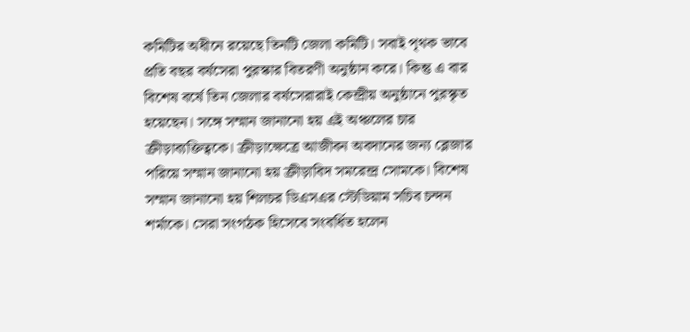কমিটির অধীনে রয়েছে তিনটি জেলা কমিটি। সবাই পৃথক ভাবে প্রতি বছর বর্ষসেরা পুরস্কার বিতরণী অনুষ্ঠান করে। কিন্তু এ বার বিশেষ বর্ষে তিন জেলার বর্ষসেরারাই কেন্দ্রীয় অনুষ্ঠানে পুরস্কৃত হয়েছেন। সঙ্গে সম্মান জানানো হয় এই অঞ্চলের চার ক্রীড়াব্যক্তিত্বকে। ক্রীড়াক্ষেত্রে আজীবন অবদানের জন্য ব্লেজার পরিয়ে সম্মান জানানো হয় ক্রীড়াবিদ সমরেন্দ্র সোমকে। বিশেষ সম্মান জানানো হয় শিলচর ডিএসএর স্টেডিয়াম সচিব চন্দন শর্মাকে। সেরা সংগঠক হিসেবে সংবর্ধিত হলেন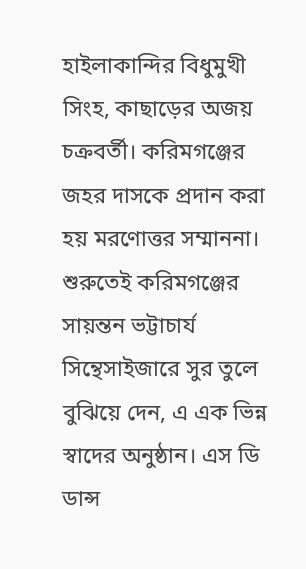হাইলাকান্দির বিধুমুখী সিংহ, কাছাড়ের অজয় চক্রবর্তী। করিমগঞ্জের জহর দাসকে প্রদান করা হয় মরণোত্তর সম্মাননা। শুরুতেই করিমগঞ্জের সায়ন্তন ভট্টাচার্য সিন্থেসাইজারে সুর তুলে বুঝিয়ে দেন, এ এক ভিন্ন স্বাদের অনুষ্ঠান। এস ডি ডান্স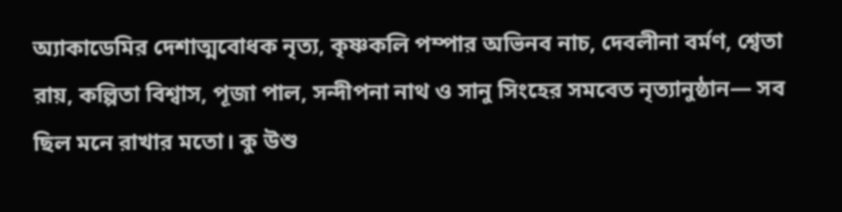অ্যাকাডেমির দেশাত্মবোধক নৃত্য, কৃষ্ণকলি পম্পার অভিনব নাচ, দেবলীনা বর্মণ, শ্বেতা রায়, কল্পিতা বিশ্বাস, পূজা পাল, সন্দীপনা নাথ ও সানু সিংহের সমবেত নৃত্যানুষ্ঠান— সব ছিল মনে রাখার মতো। কু উশু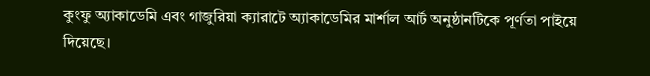কুংফু অ্যাকাডেমি এবং গাজুরিয়া ক্যারাটে অ্যাকাডেমির মার্শাল আর্ট অনুষ্ঠানটিকে পূর্ণতা পাইয়ে দিয়েছে।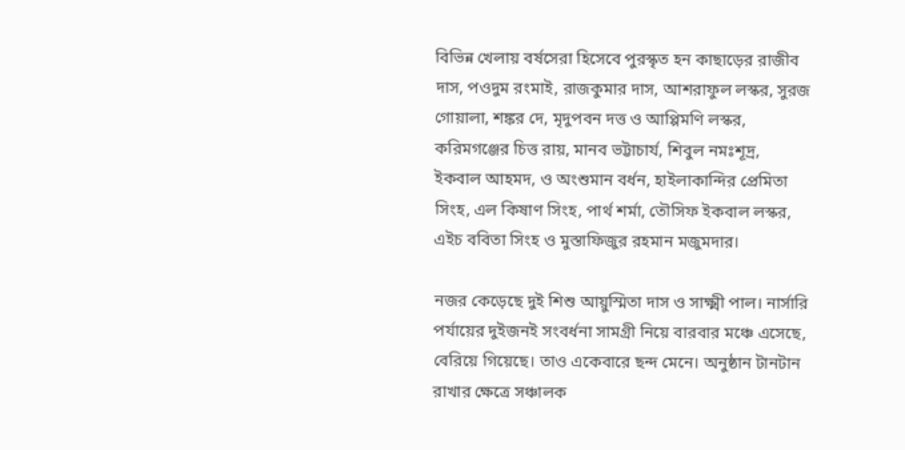বিভিন্ন খেলায় বর্ষসেরা হিসেবে পুরস্কৃত হন কাছাড়ের রাজীব দাস, পওদুম রংমাই, রাজকুমার দাস, আশরাফুল লস্কর, সুরজ গোয়ালা, শঙ্কর দে, মৃদুপবন দত্ত ও আপ্পিমণি লস্কর, করিমগঞ্জের চিত্ত রায়, মানব ভট্টাচার্য, শিবুল নমঃশূদ্র, ইকবাল আহমদ, ও অংশুমান বর্ধন, হাইলাকান্দির প্রেমিতা সিংহ, এল কিষাণ সিংহ, পার্থ শর্মা, তৌসিফ ইকবাল লস্কর, এইচ ববিতা সিংহ ও মুস্তাফিজুর রহমান মজুমদার।

নজর কেড়েছে দুই শিশু আয়ুস্মিতা দাস ও সাক্ষ্মী পাল। নার্সারি পর্যায়ের দুইজনই সংবর্ধনা সামগ্রী নিয়ে বারবার মঞ্চে এসেছে, বেরিয়ে গিয়েছে। তাও একেবারে ছন্দ মেনে। অনুষ্ঠান টানটান রাখার ক্ষেত্রে সঞ্চালক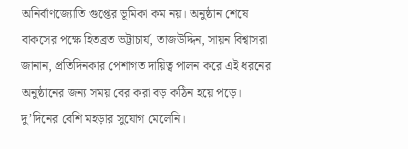অনির্বাণজ্যোতি গুপ্তের ভূমিকা কম নয়। অনুষ্ঠান শেষে বাকসের পক্ষে হিতব্রত ভট্টাচার্য, তাজউদ্দিন, সায়ন বিশ্বাসরা জানান, প্রতিদিনকার পেশাগত দায়িত্ব পালন করে এই ধরনের অনুষ্ঠানের জন্য সময় বের করা বড় কঠিন হয়ে পড়ে। দু’দিনের বেশি মহড়ার সুযোগ মেলেনি।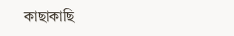কাছাকাছি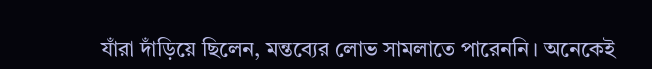যাঁরা দাঁড়িয়ে ছিলেন, মন্তব্যের লোভ সামলাতে পারেননি। অনেকেই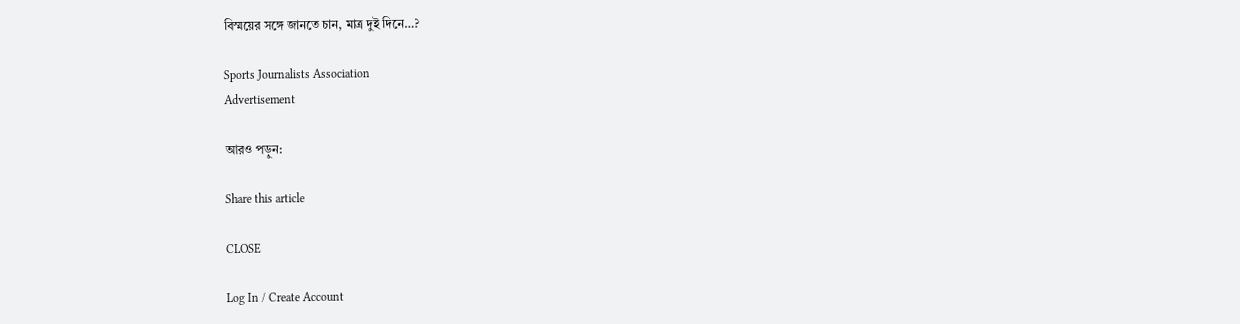বিস্ময়ের সঙ্গে জানতে চান, মাত্র দুই দিনে…?

Sports Journalists Association
Advertisement

আরও পড়ুন:

Share this article

CLOSE

Log In / Create Account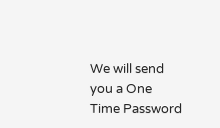We will send you a One Time Password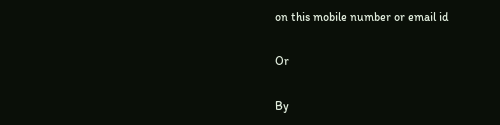on this mobile number or email id

Or

By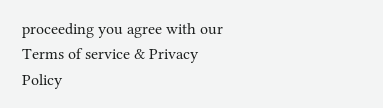proceeding you agree with our Terms of service & Privacy Policy